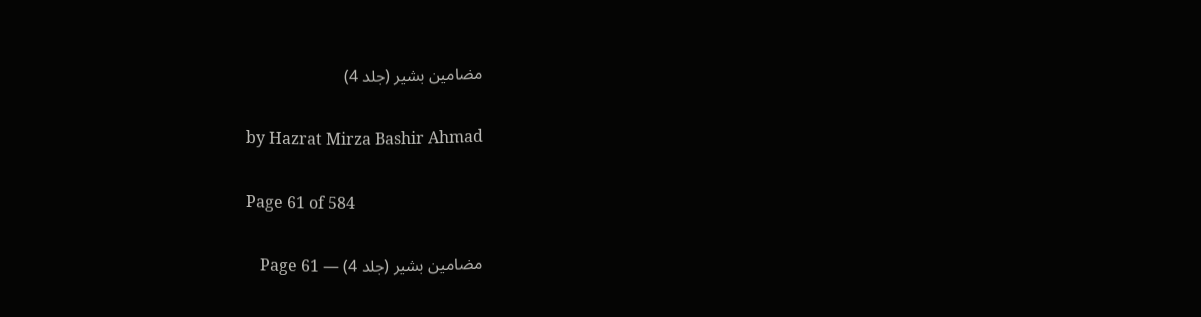مضامین بشیر (جلد 4)

by Hazrat Mirza Bashir Ahmad

Page 61 of 584

مضامین بشیر (جلد 4) — Page 61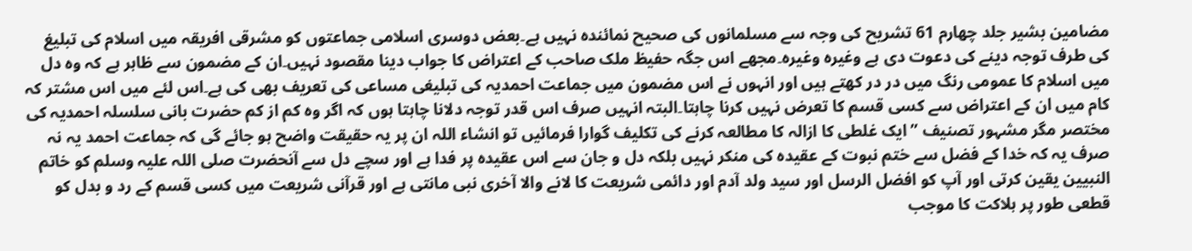مضامین بشیر جلد چهارم 61 تشریح کی وجہ سے مسلمانوں کی صحیح نمائندہ نہیں ہے۔بعض دوسری اسلامی جماعتوں کو مشرقی افریقہ میں اسلام کی تبلیغ کی طرف توجہ دینے کی دعوت دی ہے وغیرہ وغیرہ۔مجھے اس جگہ حفیظ ملک صاحب کے اعتراض کا جواب دینا مقصود نہیں۔ان کے مضمون سے ظاہر ہے کہ وہ دل میں اسلام کا عمومی رنگ میں در در کھتے ہیں اور انہوں نے اس مضمون میں جماعت احمدیہ کی تبلیغی مساعی کی تعریف بھی کی ہے۔اس لئے میں اس مشتر کہ کام میں ان کے اعتراض سے کسی قسم کا تعرض نہیں کرنا چاہتا۔البتہ انہیں صرف اس قدر توجہ دلانا چاہتا ہوں کہ اگر وہ کم از کم حضرت بانی سلسلہ احمدیہ کی مختصر مگر مشہور تصنیف ” ایک غلطی کا ازالہ کا مطالعہ کرنے کی تکلیف گوارا فرمائیں تو انشاء اللہ ان پر یہ حقیقت واضح ہو جائے گی کہ جماعت احمد یہ نہ صرف یہ کہ خدا کے فضل سے ختم نبوت کے عقیدہ کی منکر نہیں بلکہ دل و جان سے اس عقیدہ پر فدا ہے اور سچے دل سے آنحضرت صلی اللہ علیہ وسلم کو خاتم النبیین یقین کرتی اور آپ کو افضل الرسل اور سید ولد آدم اور دائمی شریعت کا لانے والا آخری نبی مانتی ہے اور قرآنی شریعت میں کسی قسم کے رد و بدل کو قطعی طور پر ہلاکت کا موجب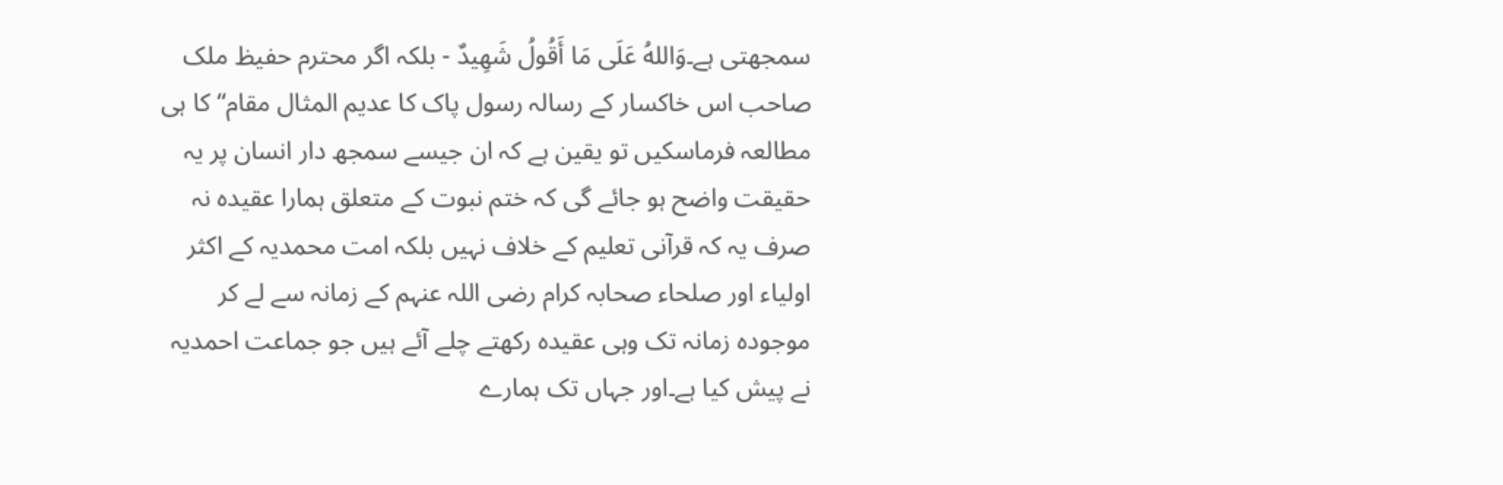سمجھتی ہے۔وَاللهُ عَلَى مَا أَقُولُ شَهِيدٌ - بلکہ اگر محترم حفیظ ملک صاحب اس خاکسار کے رسالہ رسول پاک کا عدیم المثال مقام“ کا ہی مطالعہ فرماسکیں تو یقین ہے کہ ان جیسے سمجھ دار انسان پر یہ حقیقت واضح ہو جائے گی کہ ختم نبوت کے متعلق ہمارا عقیدہ نہ صرف یہ کہ قرآنی تعلیم کے خلاف نہیں بلکہ امت محمدیہ کے اکثر اولیاء اور صلحاء صحابہ کرام رضی اللہ عنہم کے زمانہ سے لے کر موجودہ زمانہ تک وہی عقیدہ رکھتے چلے آئے ہیں جو جماعت احمدیہ نے پیش کیا ہے۔اور جہاں تک ہمارے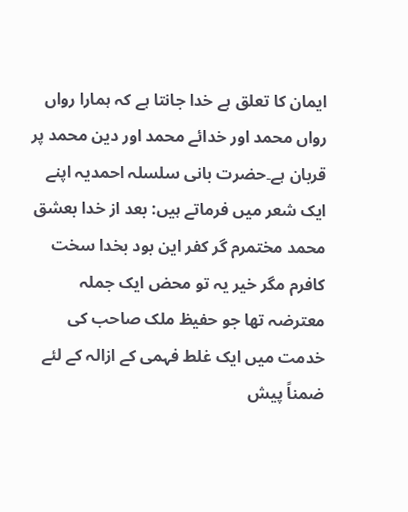ایمان کا تعلق ہے خدا جانتا ہے کہ ہمارا رواں رواں محمد اور خدائے محمد اور دین محمد پر قربان ہے۔حضرت بانی سلسلہ احمدیہ اپنے ایک شعر میں فرماتے ہیں: بعد از خدا بعشق محمد مختمرم گر کفر این بود بخدا سخت کافرم مگر خیر یہ تو محض ایک جملہ معترضہ تھا جو حفیظ ملک صاحب کی خدمت میں ایک غلط فہمی کے ازالہ کے لئے ضمناً پیش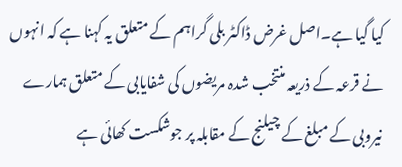کیا گیا ہے۔اصل غرض ڈاکٹر بلی گراہم کے متعلق یہ کہنا ہے کہ انہوں نے قرعہ کے ذریعہ منتخب شدہ مریضوں کی شفایابی کے متعلق ہمارے نیروبی کے مبلغ کے چیلنج کے مقابلہ پر جوشکست کھائی ہے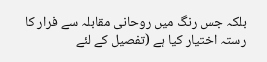بلکہ جس رنگ میں روحانی مقابلہ سے فرار کا رستہ اختیار کیا ہے (تفصیل کے لئے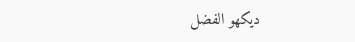دیکھو الفضل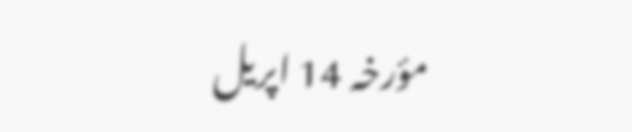مؤرخہ 14 اپریل